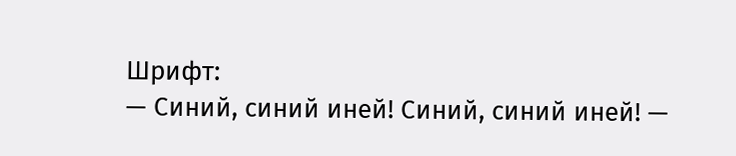Шрифт:
— Синий, синий иней! Синий, синий иней! —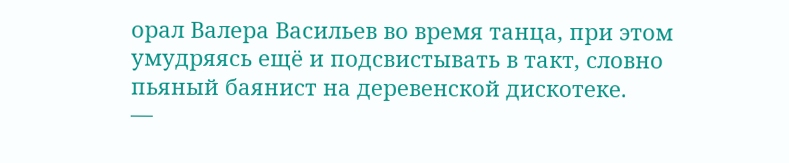орал Валера Васильев во время танца, при этом умудряясь ещё и подсвистывать в такт, словно пьяный баянист на деревенской дискотеке.
—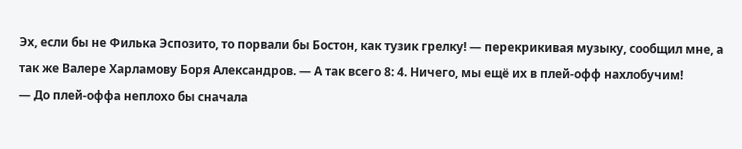Эх, если бы не Филька Эспозито, то порвали бы Бостон, как тузик грелку! — перекрикивая музыку, сообщил мне, а так же Валере Харламову Боря Александров. — А так всего 8: 4. Ничего, мы ещё их в плей-офф нахлобучим!
— До плей-оффа неплохо бы сначала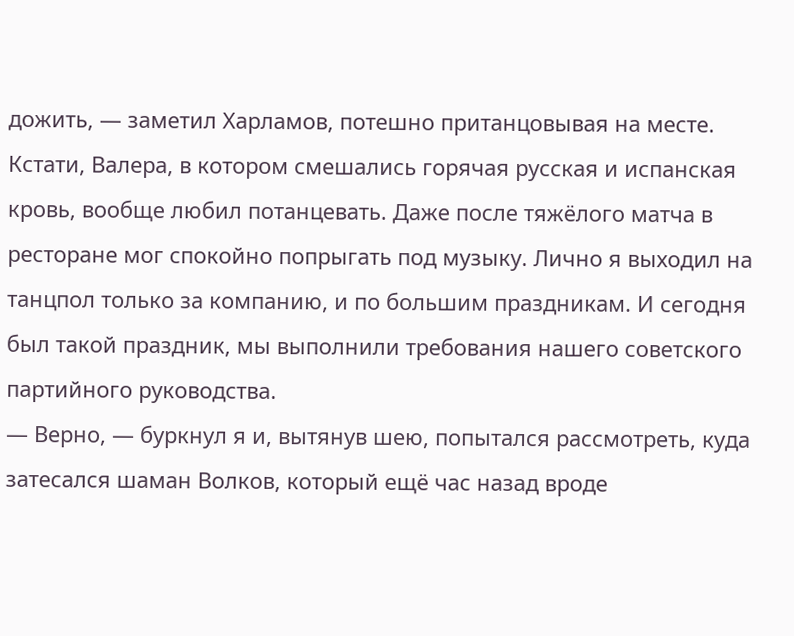дожить, — заметил Харламов, потешно пританцовывая на месте.
Кстати, Валера, в котором смешались горячая русская и испанская кровь, вообще любил потанцевать. Даже после тяжёлого матча в ресторане мог спокойно попрыгать под музыку. Лично я выходил на танцпол только за компанию, и по большим праздникам. И сегодня был такой праздник, мы выполнили требования нашего советского партийного руководства.
— Верно, — буркнул я и, вытянув шею, попытался рассмотреть, куда затесался шаман Волков, который ещё час назад вроде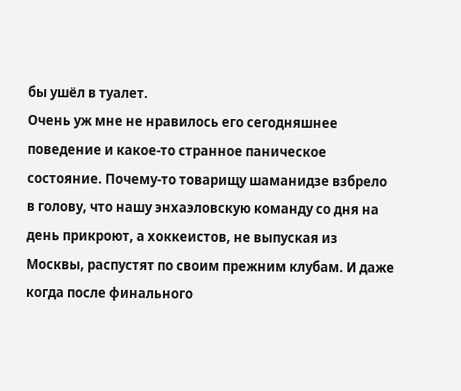бы ушёл в туалет.
Очень уж мне не нравилось его сегодняшнее поведение и какое-то странное паническое состояние. Почему-то товарищу шаманидзе взбрело в голову, что нашу энхаэловскую команду со дня на день прикроют, а хоккеистов, не выпуская из Москвы, распустят по своим прежним клубам. И даже когда после финального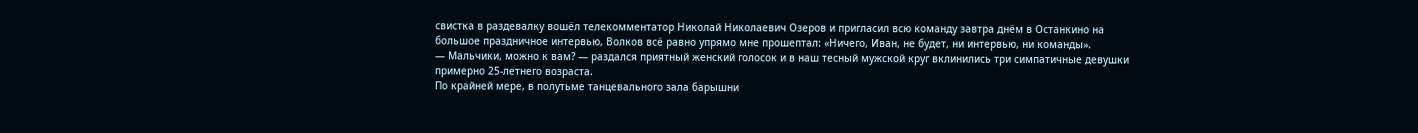свистка в раздевалку вошёл телекомментатор Николай Николаевич Озеров и пригласил всю команду завтра днём в Останкино на большое праздничное интервью, Волков всё равно упрямо мне прошептал: «Ничего, Иван, не будет, ни интервью, ни команды».
— Мальчики, можно к вам? — раздался приятный женский голосок и в наш тесный мужской круг вклинились три симпатичные девушки примерно 25-летнего возраста.
По крайней мере, в полутьме танцевального зала барышни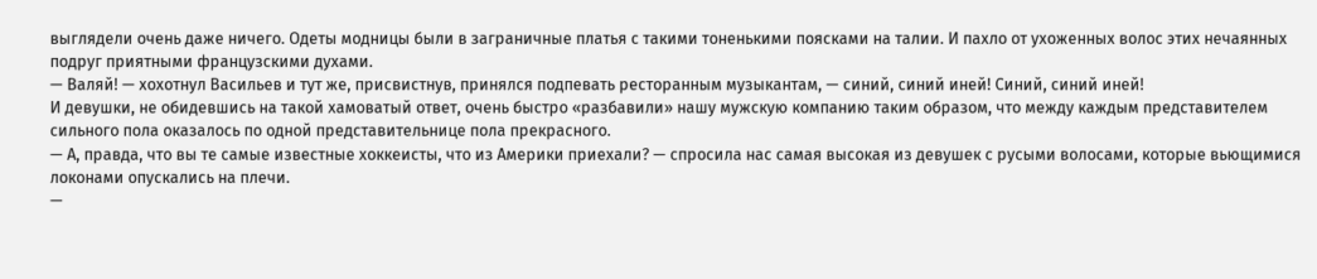выглядели очень даже ничего. Одеты модницы были в заграничные платья с такими тоненькими поясками на талии. И пахло от ухоженных волос этих нечаянных подруг приятными французскими духами.
— Валяй! — хохотнул Васильев и тут же, присвистнув, принялся подпевать ресторанным музыкантам, — синий, синий иней! Синий, синий иней!
И девушки, не обидевшись на такой хамоватый ответ, очень быстро «разбавили» нашу мужскую компанию таким образом, что между каждым представителем сильного пола оказалось по одной представительнице пола прекрасного.
— А, правда, что вы те самые известные хоккеисты, что из Америки приехали? — спросила нас самая высокая из девушек с русыми волосами, которые вьющимися локонами опускались на плечи.
—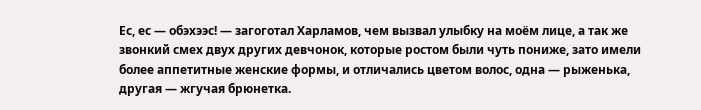Ес, ес — обэхээс! — загоготал Харламов, чем вызвал улыбку на моём лице, а так же звонкий смех двух других девчонок, которые ростом были чуть пониже, зато имели более аппетитные женские формы, и отличались цветом волос, одна — рыженька, другая — жгучая брюнетка.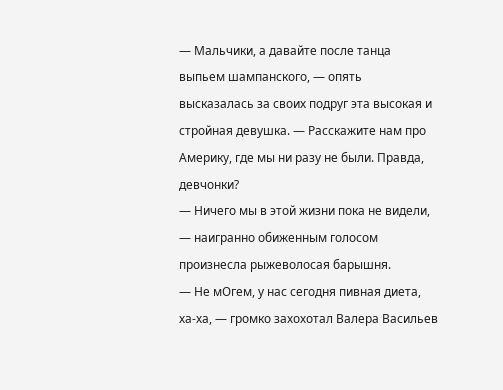— Мальчики, а давайте после танца выпьем шампанского, — опять высказалась за своих подруг эта высокая и стройная девушка. — Расскажите нам про Америку, где мы ни разу не были. Правда, девчонки?
— Ничего мы в этой жизни пока не видели, — наигранно обиженным голосом произнесла рыжеволосая барышня.
— Не мОгем, у нас сегодня пивная диета, ха-ха, — громко захохотал Валера Васильев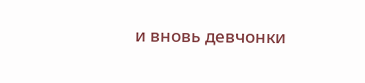и вновь девчонки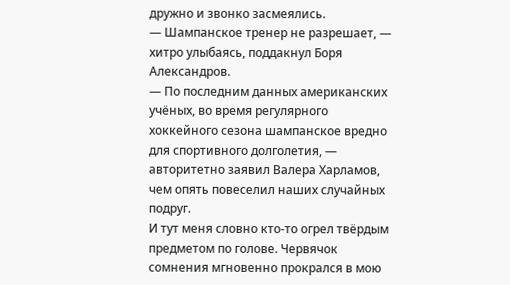дружно и звонко засмеялись.
— Шампанское тренер не разрешает, — хитро улыбаясь, поддакнул Боря Александров.
— По последним данных американских учёных, во время регулярного хоккейного сезона шампанское вредно для спортивного долголетия, — авторитетно заявил Валера Харламов, чем опять повеселил наших случайных подруг.
И тут меня словно кто-то огрел твёрдым предметом по голове. Червячок сомнения мгновенно прокрался в мою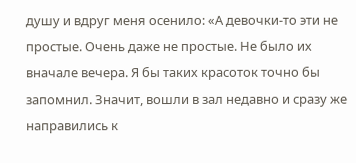душу и вдруг меня осенило: «А девочки-то эти не простые. Очень даже не простые. Не было их вначале вечера. Я бы таких красоток точно бы запомнил. Значит, вошли в зал недавно и сразу же направились к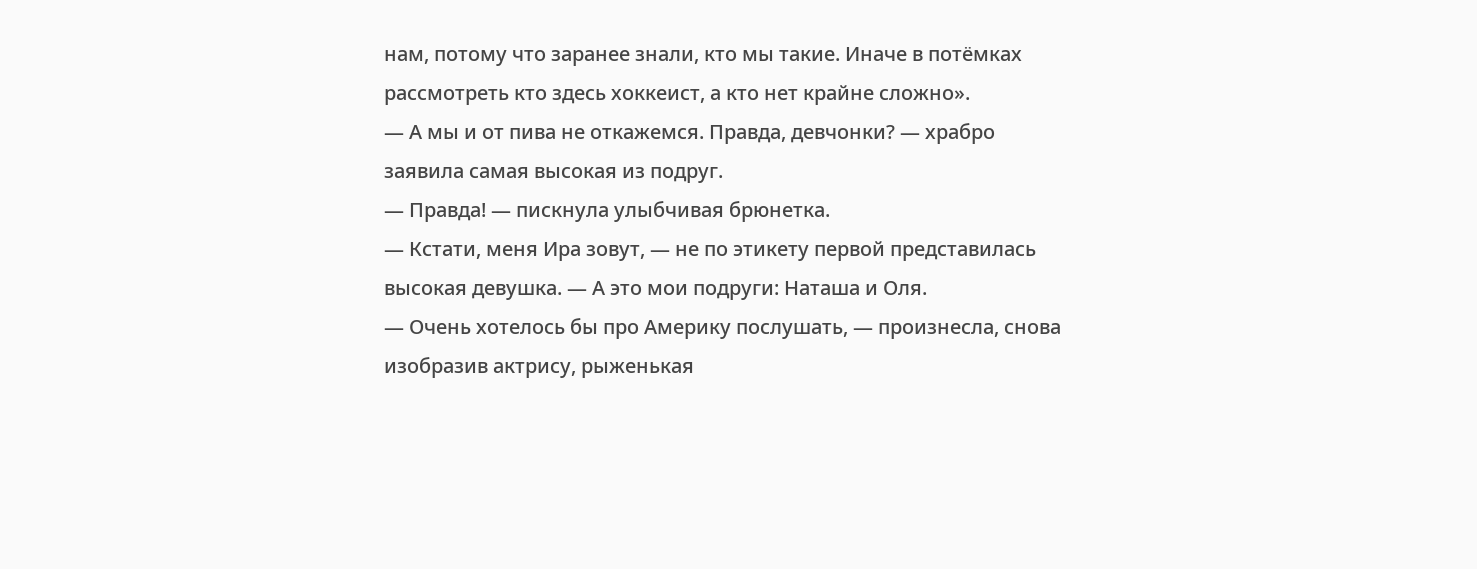нам, потому что заранее знали, кто мы такие. Иначе в потёмках рассмотреть кто здесь хоккеист, а кто нет крайне сложно».
— А мы и от пива не откажемся. Правда, девчонки? — храбро заявила самая высокая из подруг.
— Правда! — пискнула улыбчивая брюнетка.
— Кстати, меня Ира зовут, — не по этикету первой представилась высокая девушка. — А это мои подруги: Наташа и Оля.
— Очень хотелось бы про Америку послушать, — произнесла, снова изобразив актрису, рыженькая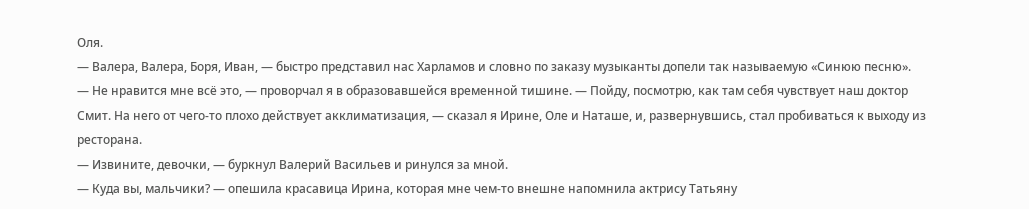Оля.
— Валера, Валера, Боря, Иван, — быстро представил нас Харламов и словно по заказу музыканты допели так называемую «Синюю песню».
— Не нравится мне всё это, — проворчал я в образовавшейся временной тишине. — Пойду, посмотрю, как там себя чувствует наш доктор Смит. На него от чего-то плохо действует акклиматизация, — сказал я Ирине, Оле и Наташе, и, развернувшись, стал пробиваться к выходу из ресторана.
— Извините, девочки, — буркнул Валерий Васильев и ринулся за мной.
— Куда вы, мальчики? — опешила красавица Ирина, которая мне чем-то внешне напомнила актрису Татьяну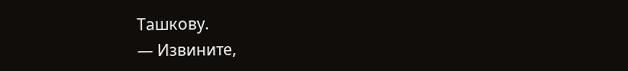Ташкову.
— Извините,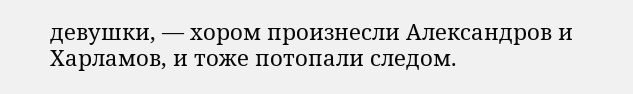девушки, — хором произнесли Александров и Харламов, и тоже потопали следом.